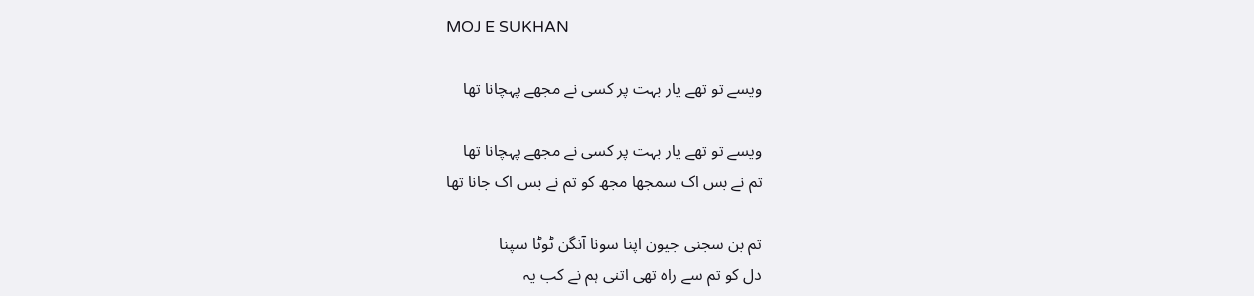MOJ E SUKHAN

ویسے تو تھے یار بہت پر کسی نے مجھے پہچانا تھا

ویسے تو تھے یار بہت پر کسی نے مجھے پہچانا تھا
تم نے بس اک سمجھا مجھ کو تم نے بس اک جانا تھا

تم بن سجنی جیون اپنا سونا آنگن ٹوٹا سپنا
دل کو تم سے راہ تھی اتنی ہم نے کب یہ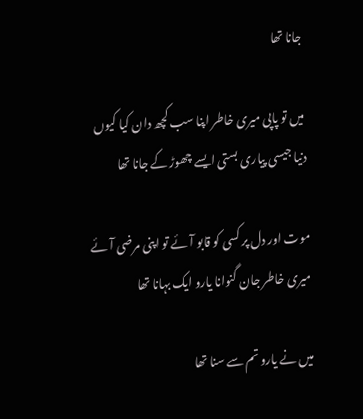جانا تھا

میں تو پاپی میری خاطر اپنا سب کچھ دان کیا کیوں
دنیا جیسی پیاری بستی ایسے چھوڑ کے جانا تھا

موت اور دل پر کسی کو قابو آئے تو اپنی مرضی آئے
میری خاطر جان گنوانا یارو ایک بہانا تھا

میں نے یارو تم سے سنا تھا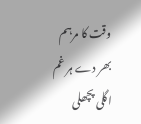وقت کا مرہم بھر دے ہر غم
اگلی پچھلی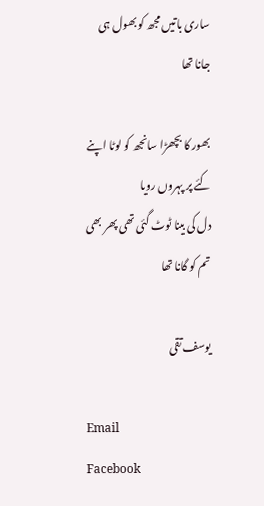ساری باتیں مجھ کو بھول ہی جانا تھا

بھور کا بچھڑا سانجھ کو لوٹا اپنے کئے پر پہروں رویا
دل کی بینا ٹوٹ گئی تھی پھر بھی تم کو گانا تھا

یوسف تقی

Email
Facebook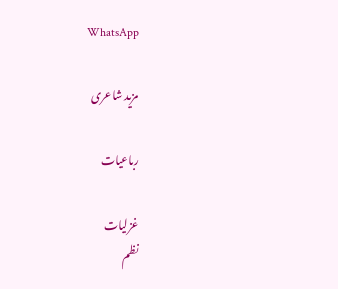WhatsApp

مزید شاعری

رباعیات

غزلیات
نظم